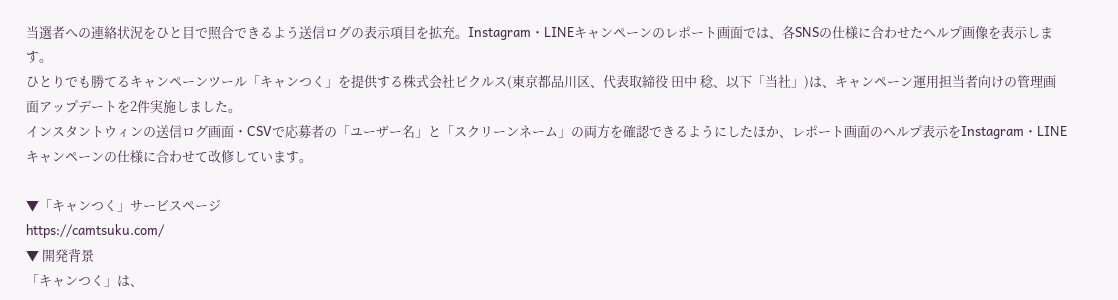当選者への連絡状況をひと目で照合できるよう送信ログの表示項目を拡充。Instagram・LINEキャンペーンのレポート画面では、各SNSの仕様に合わせたヘルプ画像を表示します。
ひとりでも勝てるキャンペーンツール「キャンつく」を提供する株式会社ピクルス(東京都品川区、代表取締役 田中 稔、以下「当社」)は、キャンペーン運用担当者向けの管理画面アップデートを2件実施しました。
インスタントウィンの送信ログ画面・CSVで応募者の「ユーザー名」と「スクリーンネーム」の両方を確認できるようにしたほか、レポート画面のヘルプ表示をInstagram・LINEキャンペーンの仕様に合わせて改修しています。

▼「キャンつく」サービスページ
https://camtsuku.com/
▼ 開発背景
「キャンつく」は、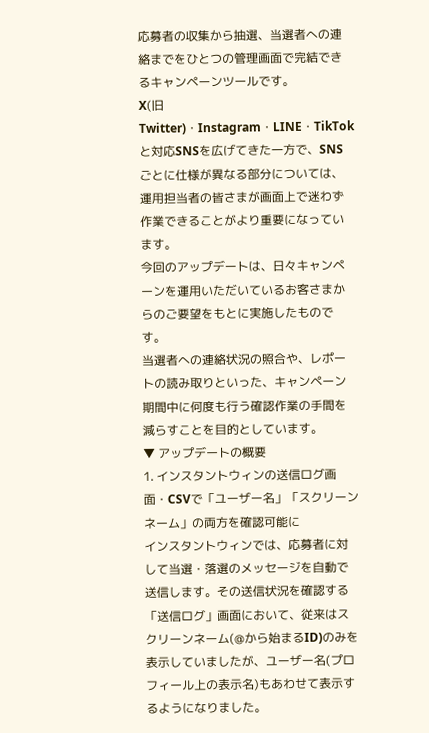応募者の収集から抽選、当選者への連絡までをひとつの管理画面で完結できるキャンペーンツールです。
X(旧Twitter)・Instagram・LINE・TikTokと対応SNSを広げてきた一方で、SNSごとに仕様が異なる部分については、運用担当者の皆さまが画面上で迷わず作業できることがより重要になっています。
今回のアップデートは、日々キャンペーンを運用いただいているお客さまからのご要望をもとに実施したものです。
当選者への連絡状況の照合や、レポートの読み取りといった、キャンペーン期間中に何度も行う確認作業の手間を減らすことを目的としています。
▼ アップデートの概要
1. インスタントウィンの送信ログ画面・CSVで「ユーザー名」「スクリーンネーム」の両方を確認可能に
インスタントウィンでは、応募者に対して当選・落選のメッセージを自動で送信します。その送信状況を確認する「送信ログ」画面において、従来はスクリーンネーム(@から始まるID)のみを表示していましたが、ユーザー名(プロフィール上の表示名)もあわせて表示するようになりました。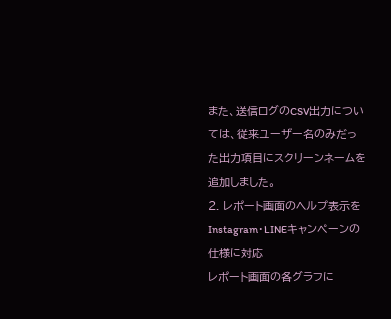また、送信ログのCSV出力については、従来ユーザー名のみだった出力項目にスクリーンネームを追加しました。
2. レポート画面のヘルプ表示をInstagram・LINEキャンペーンの仕様に対応
レポート画面の各グラフに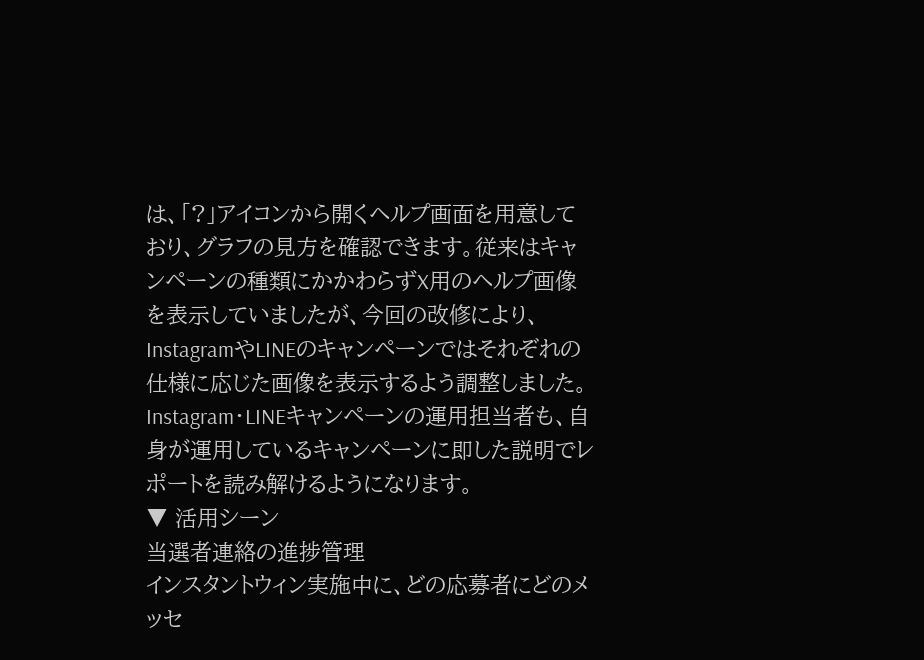は、「?」アイコンから開くヘルプ画面を用意しており、グラフの見方を確認できます。従来はキャンペーンの種類にかかわらずX用のヘルプ画像を表示していましたが、今回の改修により、InstagramやLINEのキャンペーンではそれぞれの仕様に応じた画像を表示するよう調整しました。
Instagram・LINEキャンペーンの運用担当者も、自身が運用しているキャンペーンに即した説明でレポートを読み解けるようになります。
▼ 活用シーン
当選者連絡の進捗管理
インスタントウィン実施中に、どの応募者にどのメッセ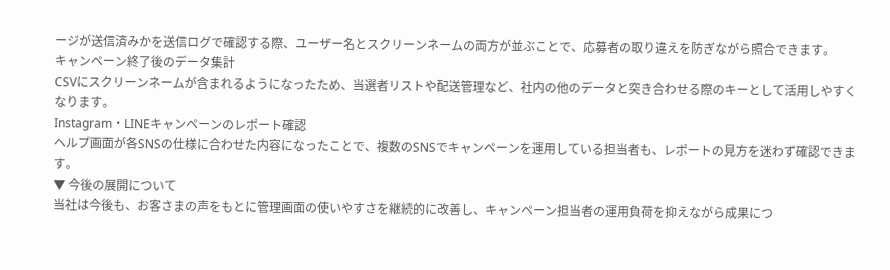ージが送信済みかを送信ログで確認する際、ユーザー名とスクリーンネームの両方が並ぶことで、応募者の取り違えを防ぎながら照合できます。
キャンペーン終了後のデータ集計
CSVにスクリーンネームが含まれるようになったため、当選者リストや配送管理など、社内の他のデータと突き合わせる際のキーとして活用しやすくなります。
Instagram・LINEキャンペーンのレポート確認
ヘルプ画面が各SNSの仕様に合わせた内容になったことで、複数のSNSでキャンペーンを運用している担当者も、レポートの見方を迷わず確認できます。
▼ 今後の展開について
当社は今後も、お客さまの声をもとに管理画面の使いやすさを継続的に改善し、キャンペーン担当者の運用負荷を抑えながら成果につ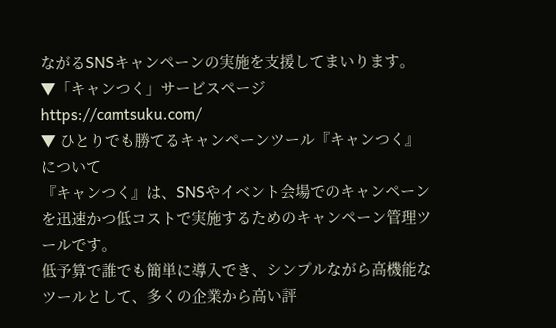ながるSNSキャンペーンの実施を支援してまいります。
▼「キャンつく」サービスページ
https://camtsuku.com/
▼ ひとりでも勝てるキャンペーンツール『キャンつく』について
『キャンつく』は、SNSやイベント会場でのキャンペーンを迅速かつ低コストで実施するためのキャンペーン管理ツールです。
低予算で誰でも簡単に導入でき、シンプルながら高機能なツールとして、多くの企業から高い評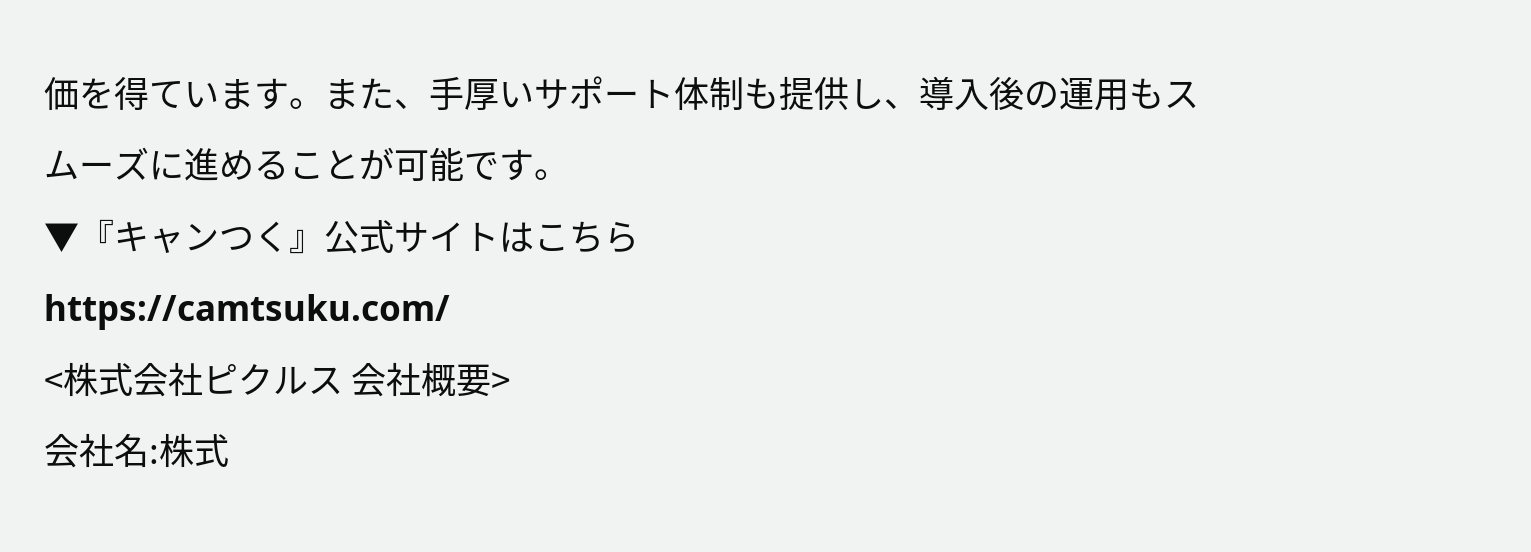価を得ています。また、手厚いサポート体制も提供し、導入後の運用もスムーズに進めることが可能です。
▼『キャンつく』公式サイトはこちら
https://camtsuku.com/
<株式会社ピクルス 会社概要>
会社名:株式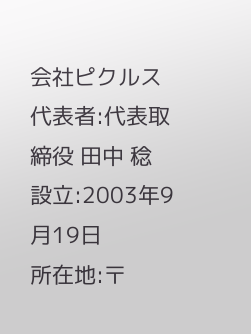会社ピクルス
代表者:代表取締役 田中 稔
設立:2003年9月19日
所在地:〒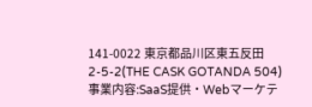141-0022 東京都品川区東五反田2-5-2(THE CASK GOTANDA 504)
事業内容:SaaS提供・Webマーケテ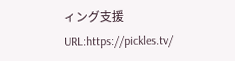ィング支援
URL:https://pickles.tv/